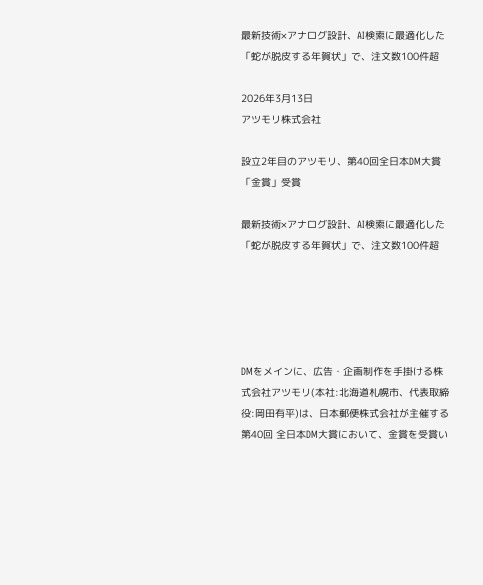最新技術×アナログ設計、AI検索に最適化した「蛇が脱皮する年賀状」で、注文数100件超

2026年3月13日
アツモリ株式会社

設立2年目のアツモリ、第40回全日本DM大賞「金賞」受賞

最新技術×アナログ設計、AI検索に最適化した「蛇が脱皮する年賀状」で、注文数100件超





DMをメインに、広告・企画制作を手掛ける株式会社アツモリ(本社:北海道札幌市、代表取締役:岡田有平)は、日本郵便株式会社が主催する第40回 全日本DM大賞において、金賞を受賞い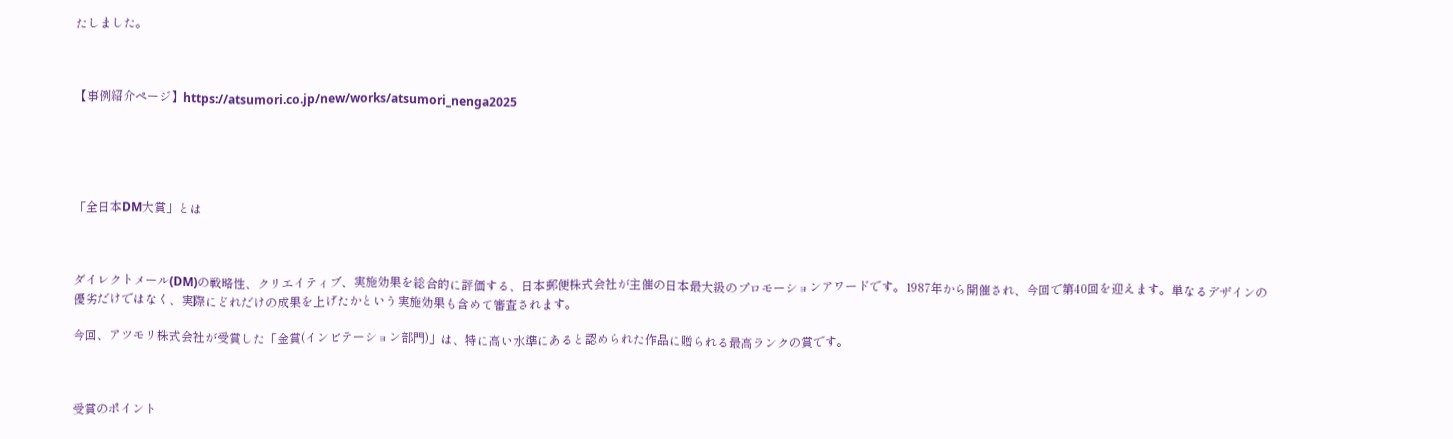たしました。



【事例紹介ページ】https://atsumori.co.jp/new/works/atsumori_nenga2025





「全日本DM大賞」とは



ダイレクトメール(DM)の戦略性、クリエイティブ、実施効果を総合的に評価する、日本郵便株式会社が主催の日本最大級のプロモーションアワードです。1987年から開催され、今回で第40回を迎えます。単なるデザインの優劣だけではなく、実際にどれだけの成果を上げたかという実施効果も含めて審査されます。

今回、アツモリ株式会社が受賞した「金賞(インビテーション部門)」は、特に高い水準にあると認められた作品に贈られる最高ランクの賞です。



受賞のポイント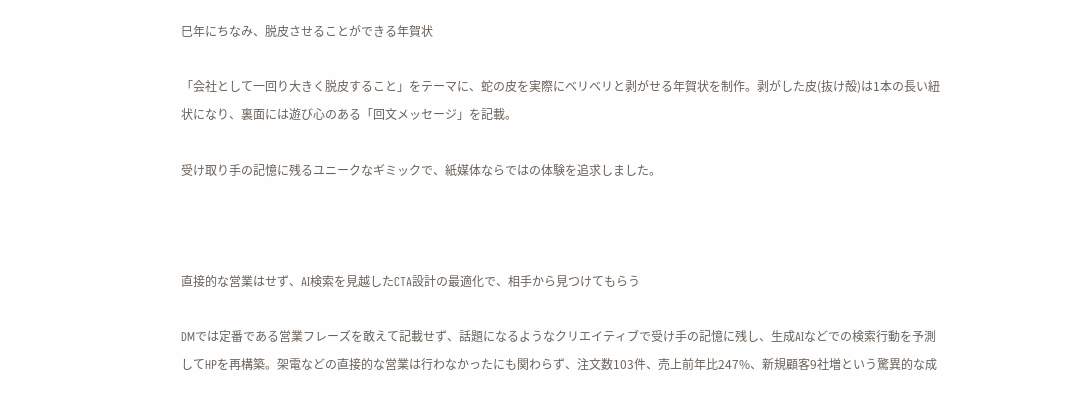巳年にちなみ、脱皮させることができる年賀状

「会社として一回り大きく脱皮すること」をテーマに、蛇の皮を実際にベリベリと剥がせる年賀状を制作。剥がした皮(抜け殻)は1本の長い紐状になり、裏面には遊び心のある「回文メッセージ」を記載。

受け取り手の記憶に残るユニークなギミックで、紙媒体ならではの体験を追求しました。



直接的な営業はせず、AI検索を見越したCTA設計の最適化で、相手から見つけてもらう

DMでは定番である営業フレーズを敢えて記載せず、話題になるようなクリエイティブで受け手の記憶に残し、生成AIなどでの検索行動を予測してHPを再構築。架電などの直接的な営業は行わなかったにも関わらず、注文数103件、売上前年比247%、新規顧客9社増という驚異的な成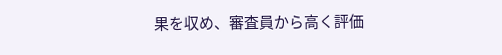果を収め、審査員から高く評価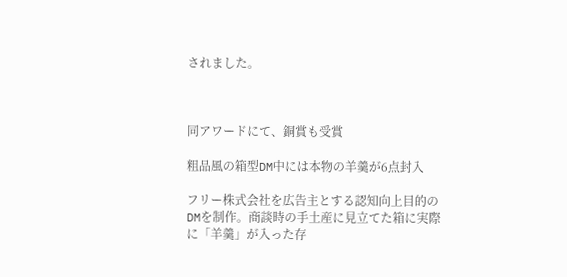されました。



同アワードにて、銅賞も受賞

粗品風の箱型DM中には本物の羊羹が6点封入

フリー株式会社を広告主とする認知向上目的のDMを制作。商談時の手土産に見立てた箱に実際に「羊羹」が入った存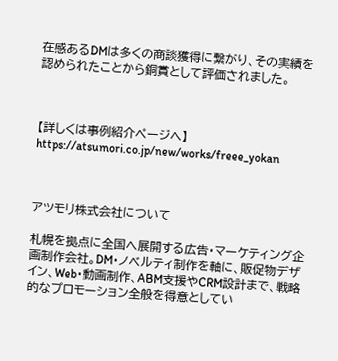在感あるDMは多くの商談獲得に繋がり、その実績を認められたことから銅賞として評価されました。



【詳しくは事例紹介ページへ】https://atsumori.co.jp/new/works/freee_yokan



アツモリ株式会社について

札幌を拠点に全国へ展開する広告・マーケティング企画制作会社。DM・ノベルティ制作を軸に、販促物デザイン、Web・動画制作、ABM支援やCRM設計まで、戦略的なプロモーション全般を得意としてい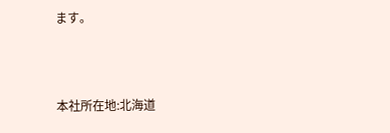ます。



本社所在地:北海道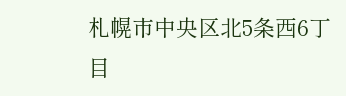札幌市中央区北5条西6丁目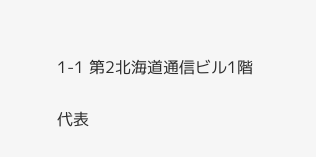1-1 第2北海道通信ビル1階

代表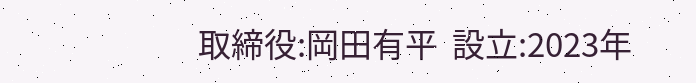取締役:岡田有平  設立:2023年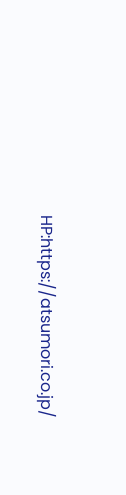HP:https://atsumori.co.jp/